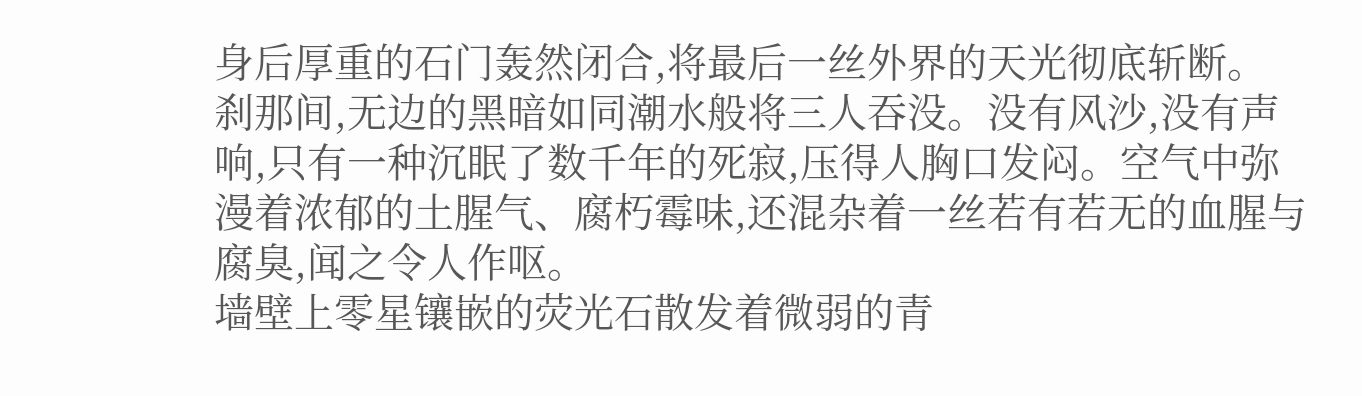身后厚重的石门轰然闭合,将最后一丝外界的天光彻底斩断。
刹那间,无边的黑暗如同潮水般将三人吞没。没有风沙,没有声响,只有一种沉眠了数千年的死寂,压得人胸口发闷。空气中弥漫着浓郁的土腥气、腐朽霉味,还混杂着一丝若有若无的血腥与腐臭,闻之令人作呕。
墙壁上零星镶嵌的荧光石散发着微弱的青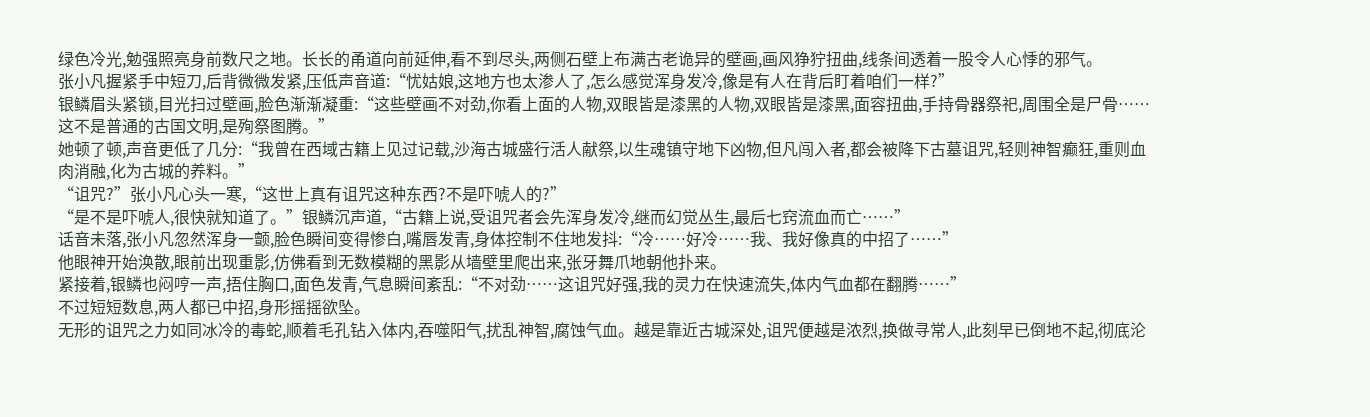绿色冷光,勉强照亮身前数尺之地。长长的甬道向前延伸,看不到尽头,两侧石壁上布满古老诡异的壁画,画风狰狞扭曲,线条间透着一股令人心悸的邪气。
张小凡握紧手中短刀,后背微微发紧,压低声音道:“忧姑娘,这地方也太渗人了,怎么感觉浑身发冷,像是有人在背后盯着咱们一样?”
银鳞眉头紧锁,目光扫过壁画,脸色渐渐凝重:“这些壁画不对劲,你看上面的人物,双眼皆是漆黑的人物,双眼皆是漆黑,面容扭曲,手持骨器祭祀,周围全是尸骨……这不是普通的古国文明,是殉祭图腾。”
她顿了顿,声音更低了几分:“我曾在西域古籍上见过记载,沙海古城盛行活人献祭,以生魂镇守地下凶物,但凡闯入者,都会被降下古墓诅咒,轻则神智癫狂,重则血肉消融,化为古城的养料。”
“诅咒?”张小凡心头一寒,“这世上真有诅咒这种东西?不是吓唬人的?”
“是不是吓唬人,很快就知道了。”银鳞沉声道,“古籍上说,受诅咒者会先浑身发冷,继而幻觉丛生,最后七窍流血而亡……”
话音未落,张小凡忽然浑身一颤,脸色瞬间变得惨白,嘴唇发青,身体控制不住地发抖:“冷……好冷……我、我好像真的中招了……”
他眼神开始涣散,眼前出现重影,仿佛看到无数模糊的黑影从墙壁里爬出来,张牙舞爪地朝他扑来。
紧接着,银鳞也闷哼一声,捂住胸口,面色发青,气息瞬间紊乱:“不对劲……这诅咒好强,我的灵力在快速流失,体内气血都在翻腾……”
不过短短数息,两人都已中招,身形摇摇欲坠。
无形的诅咒之力如同冰冷的毒蛇,顺着毛孔钻入体内,吞噬阳气,扰乱神智,腐蚀气血。越是靠近古城深处,诅咒便越是浓烈,换做寻常人,此刻早已倒地不起,彻底沦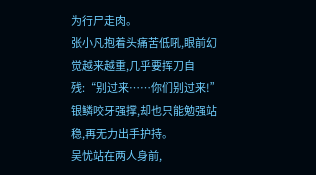为行尸走肉。
张小凡抱着头痛苦低吼,眼前幻觉越来越重,几乎要挥刀自残:“别过来……你们别过来!”
银鳞咬牙强撑,却也只能勉强站稳,再无力出手护持。
吴忧站在两人身前,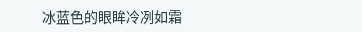冰蓝色的眼眸冷冽如霜